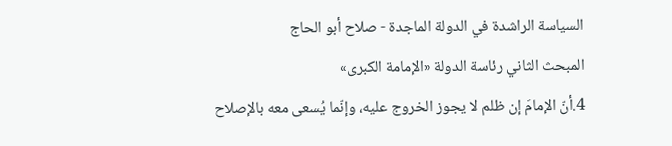السياسة الراشدة في الدولة الماجدة - صلاح أبو الحاج
المبحث الثاني رئاسة الدولة «الإمامة الكبرى»
4.أنّ الإمامَ إن ظلم لا يجوز الخروج عليه، وإنّما يُسعى معه بالإصلاح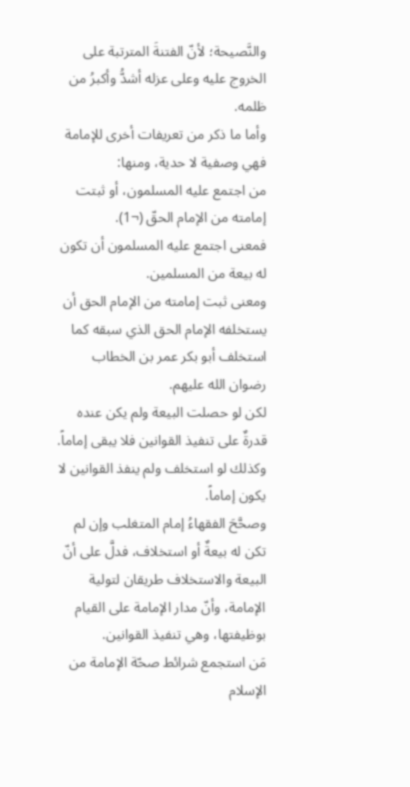والنَّصيحة؛ لأنّ الفتنةَ المترتبة على الخروج عليه وعلى عزله أشدُّ وأكبرُ من ظلمه.
وأما ما ذكر من تعريفات أخرى للإمامة فهي وصفية لا حدية، ومنها:
من اجتمع عليه المسلمون، أو ثبتت إمامته من الإمام الحقّ (¬1).
فمعنى اجتمع عليه المسلمون أن تكون له بيعة من المسلمين.
ومعنى ثبت إمامته من الإمام الحق أن يستخلفه الإمام الحق الذي سبقه كما استخلف أبو بكر عمر بن الخطاب رضوان الله عليهم.
لكن لو حصلت البيعة ولم يكن عنده قدرةٌ على تنفيذ القوانين فلا يبقى إماماً.
وكذلك لو استخلف ولم ينفذ القوانين لا يكون إماماً.
وصحَّحَ الفقهاءُ إمام المتغلب وإن لم تكن له بيعةٌ أو استخلاف، فدلَّ على أنّ البيعة والاستخلاف طريقان لتولية الإمامة، وأنّ مدار الإمامة على القيام بوظيفتها، وهي تنفيذ القوانين.
مَن استجمع شرائط صحّة الإمامة من الإسلام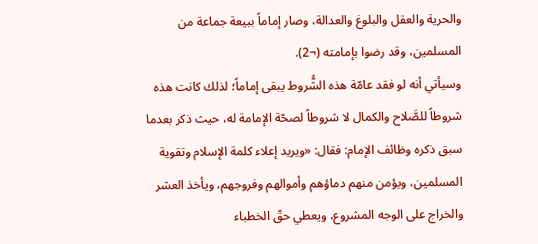والحرية والعقل والبلوغ والعدالة، وصار إماماً ببيعة جماعة من المسلمين، وقد رضوا بإمامته (¬2).
وسيأتي أنه لو فقد عامّة هذه الشُّروط يبقى إماماً؛ لذلك كانت هذه شروطاً للصَّلاح والكمال لا شروطاً لصحّة الإمامة له، حيث ذكر بعدما سبق ذكره وظائف الإمام: فقال: «ويريد إعلاء كلمة الإسلام وتقوية المسلمين، ويؤمن منهم دماؤهم وأموالهم وفروجهم، ويأخذ العشر والخراج على الوجه المشروع، ويعطي حقّ الخطباء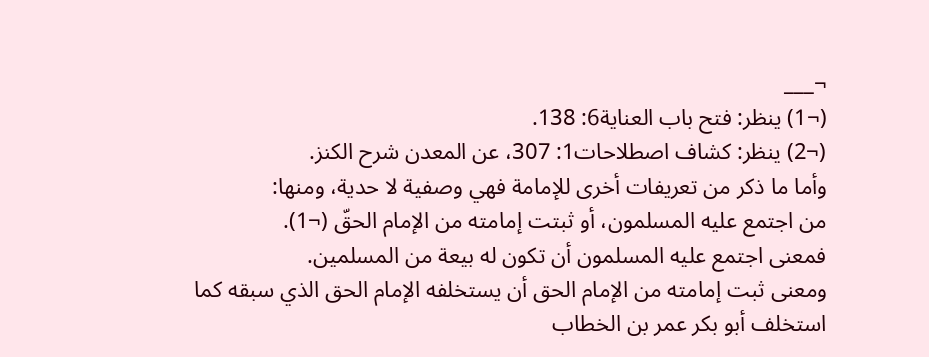¬___
(¬1) ينظر: فتح باب العناية6: 138.
(¬2) ينظر: كشاف اصطلاحات1: 307، عن المعدن شرح الكنز.
وأما ما ذكر من تعريفات أخرى للإمامة فهي وصفية لا حدية، ومنها:
من اجتمع عليه المسلمون، أو ثبتت إمامته من الإمام الحقّ (¬1).
فمعنى اجتمع عليه المسلمون أن تكون له بيعة من المسلمين.
ومعنى ثبت إمامته من الإمام الحق أن يستخلفه الإمام الحق الذي سبقه كما استخلف أبو بكر عمر بن الخطاب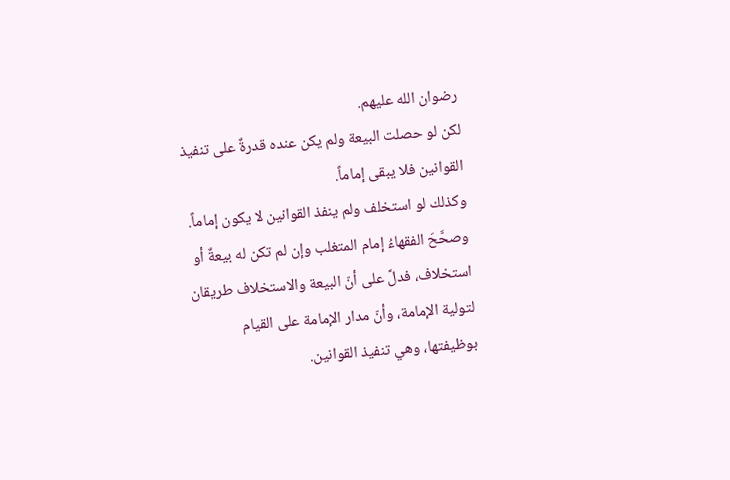رضوان الله عليهم.
لكن لو حصلت البيعة ولم يكن عنده قدرةٌ على تنفيذ القوانين فلا يبقى إماماً.
وكذلك لو استخلف ولم ينفذ القوانين لا يكون إماماً.
وصحَّحَ الفقهاءُ إمام المتغلب وإن لم تكن له بيعةٌ أو استخلاف، فدلَّ على أنّ البيعة والاستخلاف طريقان لتولية الإمامة، وأنّ مدار الإمامة على القيام بوظيفتها، وهي تنفيذ القوانين.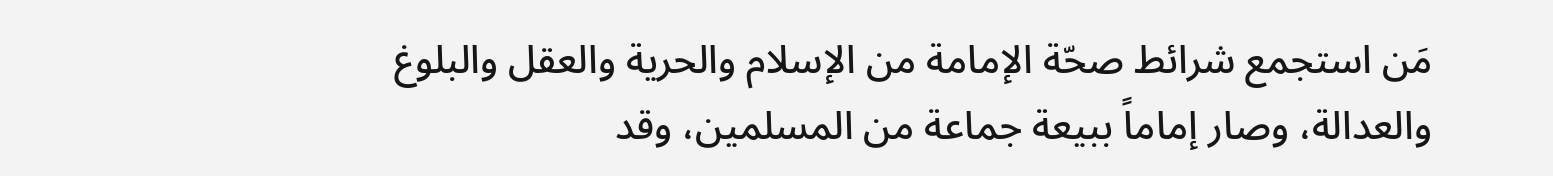مَن استجمع شرائط صحّة الإمامة من الإسلام والحرية والعقل والبلوغ والعدالة، وصار إماماً ببيعة جماعة من المسلمين، وقد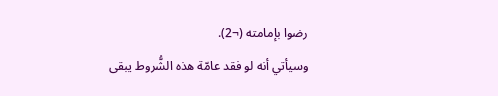رضوا بإمامته (¬2).
وسيأتي أنه لو فقد عامّة هذه الشُّروط يبقى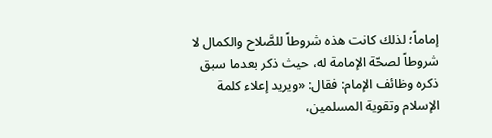إماماً؛ لذلك كانت هذه شروطاً للصَّلاح والكمال لا شروطاً لصحّة الإمامة له، حيث ذكر بعدما سبق ذكره وظائف الإمام: فقال: «ويريد إعلاء كلمة الإسلام وتقوية المسلمين،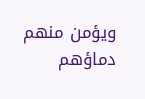ويؤمن منهم دماؤهم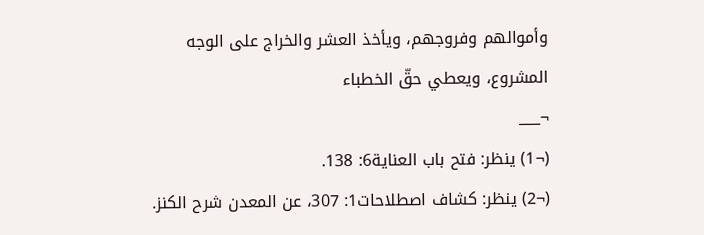وأموالهم وفروجهم، ويأخذ العشر والخراج على الوجه المشروع، ويعطي حقّ الخطباء
¬___
(¬1) ينظر: فتح باب العناية6: 138.
(¬2) ينظر: كشاف اصطلاحات1: 307، عن المعدن شرح الكنز.